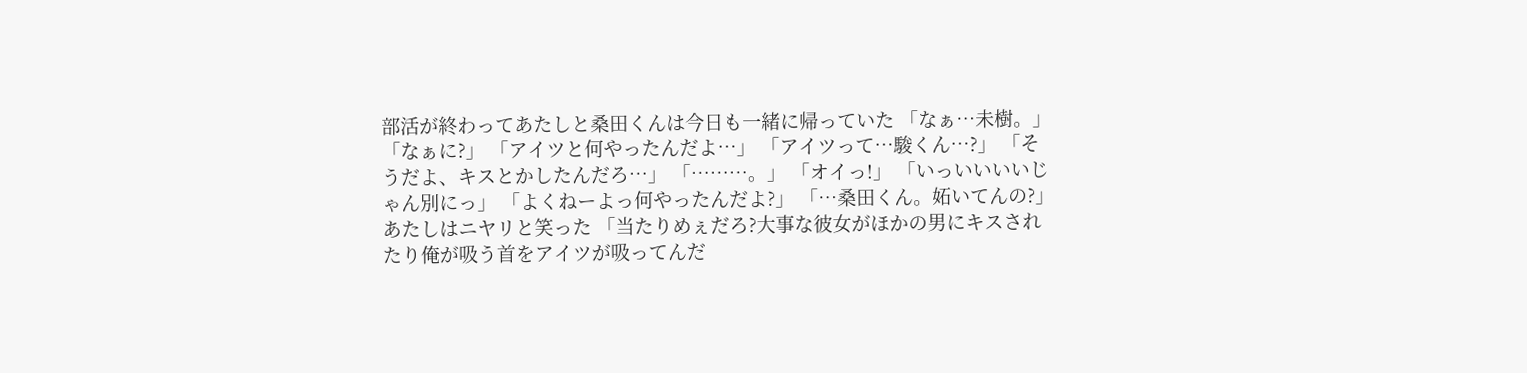部活が終わってあたしと桑田くんは今日も一緒に帰っていた 「なぁ…未樹。」 「なぁに?」 「アイツと何やったんだよ…」 「アイツって…駿くん…?」 「そうだよ、キスとかしたんだろ…」 「………。」 「オイっ!」 「いっいいいいじゃん別にっ」 「よくねーよっ何やったんだよ?」 「…桑田くん。妬いてんの?」 あたしはニヤリと笑った 「当たりめぇだろ?大事な彼女がほかの男にキスされたり俺が吸う首をアイツが吸ってんだ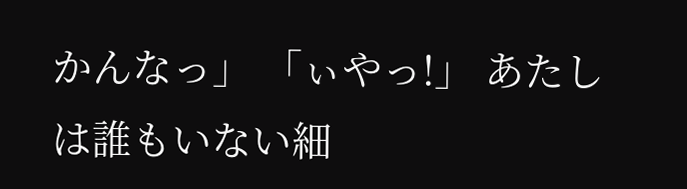かんなっ」 「ぃやっ!」 あたしは誰もいない細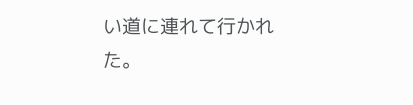い道に連れて行かれた。